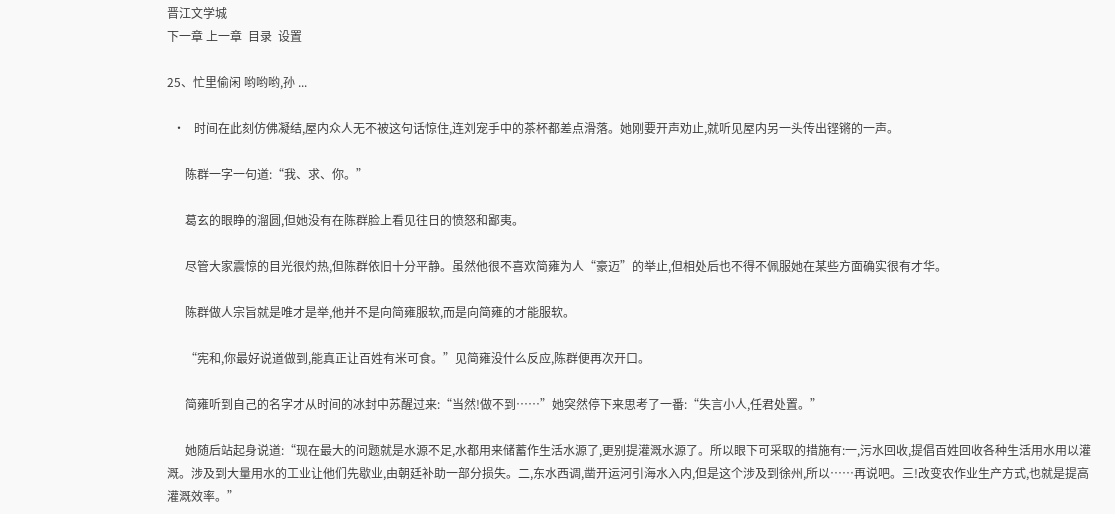晋江文学城
下一章 上一章  目录  设置

25、忙里偷闲 哟哟哟,孙 ...

  •   时间在此刻仿佛凝结,屋内众人无不被这句话惊住,连刘宠手中的茶杯都差点滑落。她刚要开声劝止,就听见屋内另一头传出铿锵的一声。

      陈群一字一句道:“我、求、你。”

      葛玄的眼睁的溜圆,但她没有在陈群脸上看见往日的愤怒和鄙夷。

      尽管大家震惊的目光很灼热,但陈群依旧十分平静。虽然他很不喜欢简雍为人“豪迈”的举止,但相处后也不得不佩服她在某些方面确实很有才华。

      陈群做人宗旨就是唯才是举,他并不是向简雍服软,而是向简雍的才能服软。

      “宪和,你最好说道做到,能真正让百姓有米可食。”见简雍没什么反应,陈群便再次开口。

      简雍听到自己的名字才从时间的冰封中苏醒过来:“当然!做不到……”她突然停下来思考了一番:“失言小人,任君处置。”

      她随后站起身说道:“现在最大的问题就是水源不足,水都用来储蓄作生活水源了,更别提灌溉水源了。所以眼下可采取的措施有:一,污水回收,提倡百姓回收各种生活用水用以灌溉。涉及到大量用水的工业让他们先歇业,由朝廷补助一部分损失。二,东水西调,凿开运河引海水入内,但是这个涉及到徐州,所以……再说吧。三!改变农作业生产方式,也就是提高灌溉效率。”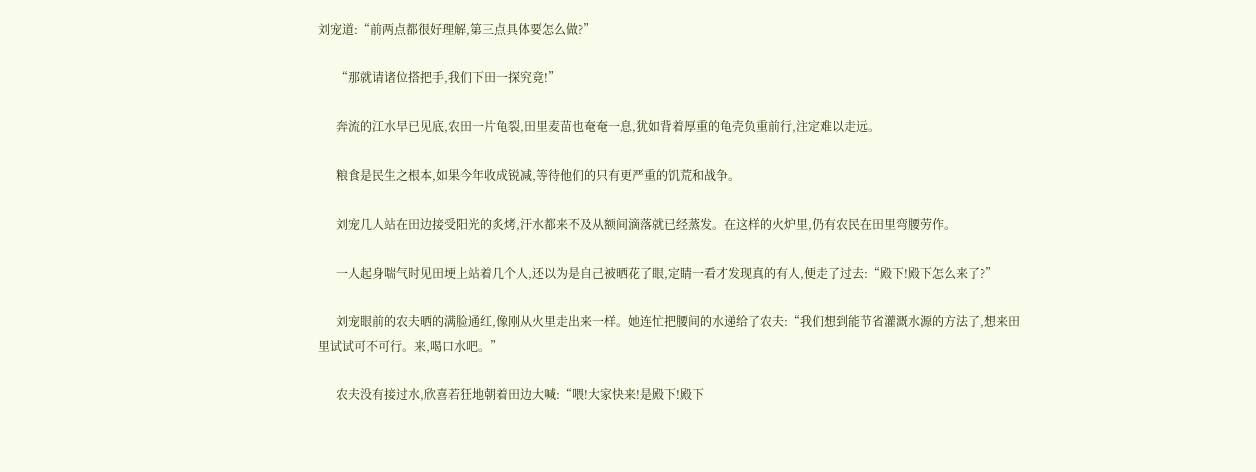刘宠道:“前两点都很好理解,第三点具体要怎么做?”

      “那就请诸位搭把手,我们下田一探究竟!”

      奔流的江水早已见底,农田一片龟裂,田里麦苗也奄奄一息,犹如背着厚重的龟壳负重前行,注定难以走远。

      粮食是民生之根本,如果今年收成锐减,等待他们的只有更严重的饥荒和战争。

      刘宠几人站在田边接受阳光的炙烤,汗水都来不及从额间滴落就已经蒸发。在这样的火炉里,仍有农民在田里弯腰劳作。

      一人起身喘气时见田埂上站着几个人,还以为是自己被晒花了眼,定睛一看才发现真的有人,便走了过去:“殿下!殿下怎么来了?”

      刘宠眼前的农夫晒的满脸通红,像刚从火里走出来一样。她连忙把腰间的水递给了农夫:“我们想到能节省灌溉水源的方法了,想来田里试试可不可行。来,喝口水吧。”

      农夫没有接过水,欣喜若狂地朝着田边大喊:“喂!大家快来!是殿下!殿下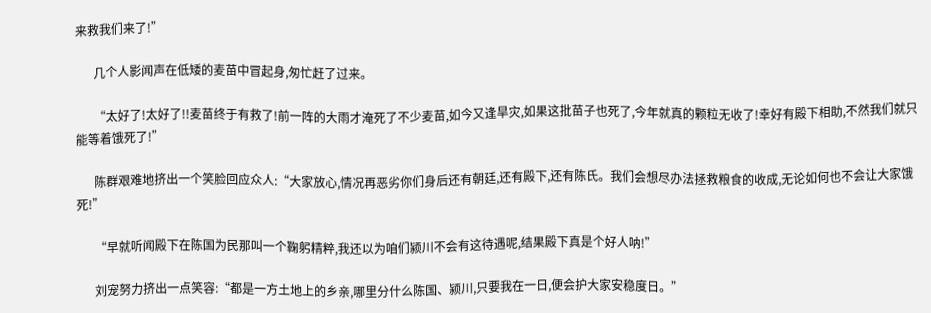来救我们来了!”

      几个人影闻声在低矮的麦苗中冒起身,匆忙赶了过来。

      “太好了!太好了!!麦苗终于有救了!前一阵的大雨才淹死了不少麦苗,如今又逢旱灾,如果这批苗子也死了,今年就真的颗粒无收了!幸好有殿下相助,不然我们就只能等着饿死了!”

      陈群艰难地挤出一个笑脸回应众人:“大家放心,情况再恶劣你们身后还有朝廷,还有殿下,还有陈氏。我们会想尽办法拯救粮食的收成,无论如何也不会让大家饿死!”

      “早就听闻殿下在陈国为民那叫一个鞠躬精粹,我还以为咱们颍川不会有这待遇呢,结果殿下真是个好人呐!”

      刘宠努力挤出一点笑容:“都是一方土地上的乡亲,哪里分什么陈国、颍川,只要我在一日,便会护大家安稳度日。”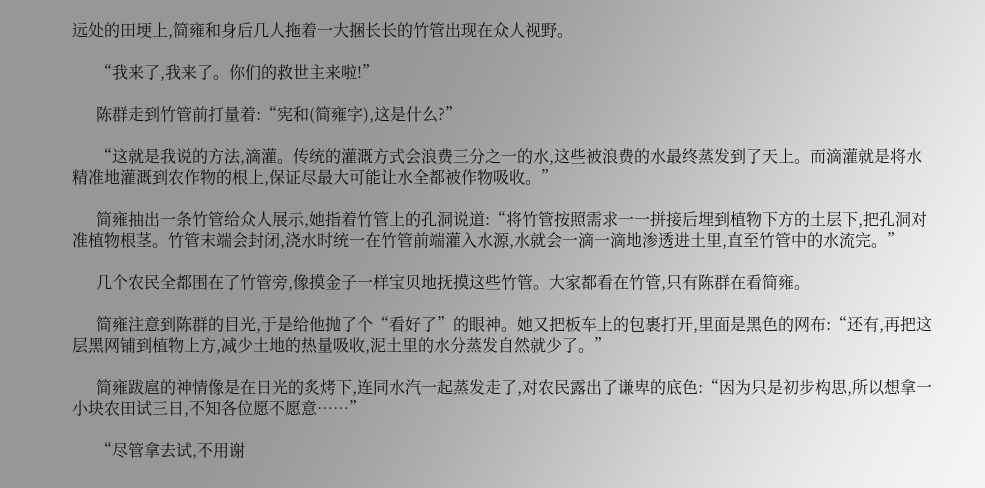远处的田埂上,简雍和身后几人拖着一大捆长长的竹管出现在众人视野。

      “我来了,我来了。你们的救世主来啦!”

      陈群走到竹管前打量着:“宪和(简雍字),这是什么?”

      “这就是我说的方法,滴灌。传统的灌溉方式会浪费三分之一的水,这些被浪费的水最终蒸发到了天上。而滴灌就是将水精准地灌溉到农作物的根上,保证尽最大可能让水全都被作物吸收。”

      简雍抽出一条竹管给众人展示,她指着竹管上的孔洞说道:“将竹管按照需求一一拼接后埋到植物下方的土层下,把孔洞对准植物根茎。竹管末端会封闭,浇水时统一在竹管前端灌入水源,水就会一滴一滴地渗透进土里,直至竹管中的水流完。”

      几个农民全都围在了竹管旁,像摸金子一样宝贝地抚摸这些竹管。大家都看在竹管,只有陈群在看简雍。

      简雍注意到陈群的目光,于是给他抛了个“看好了”的眼神。她又把板车上的包裹打开,里面是黑色的网布:“还有,再把这层黑网铺到植物上方,减少土地的热量吸收,泥土里的水分蒸发自然就少了。”

      简雍跋扈的神情像是在日光的炙烤下,连同水汽一起蒸发走了,对农民露出了谦卑的底色:“因为只是初步构思,所以想拿一小块农田试三日,不知各位愿不愿意……”

      “尽管拿去试,不用谢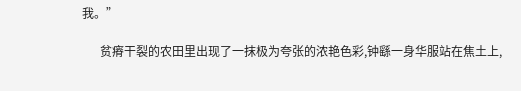我。”

      贫瘠干裂的农田里出现了一抹极为夸张的浓艳色彩,钟繇一身华服站在焦土上,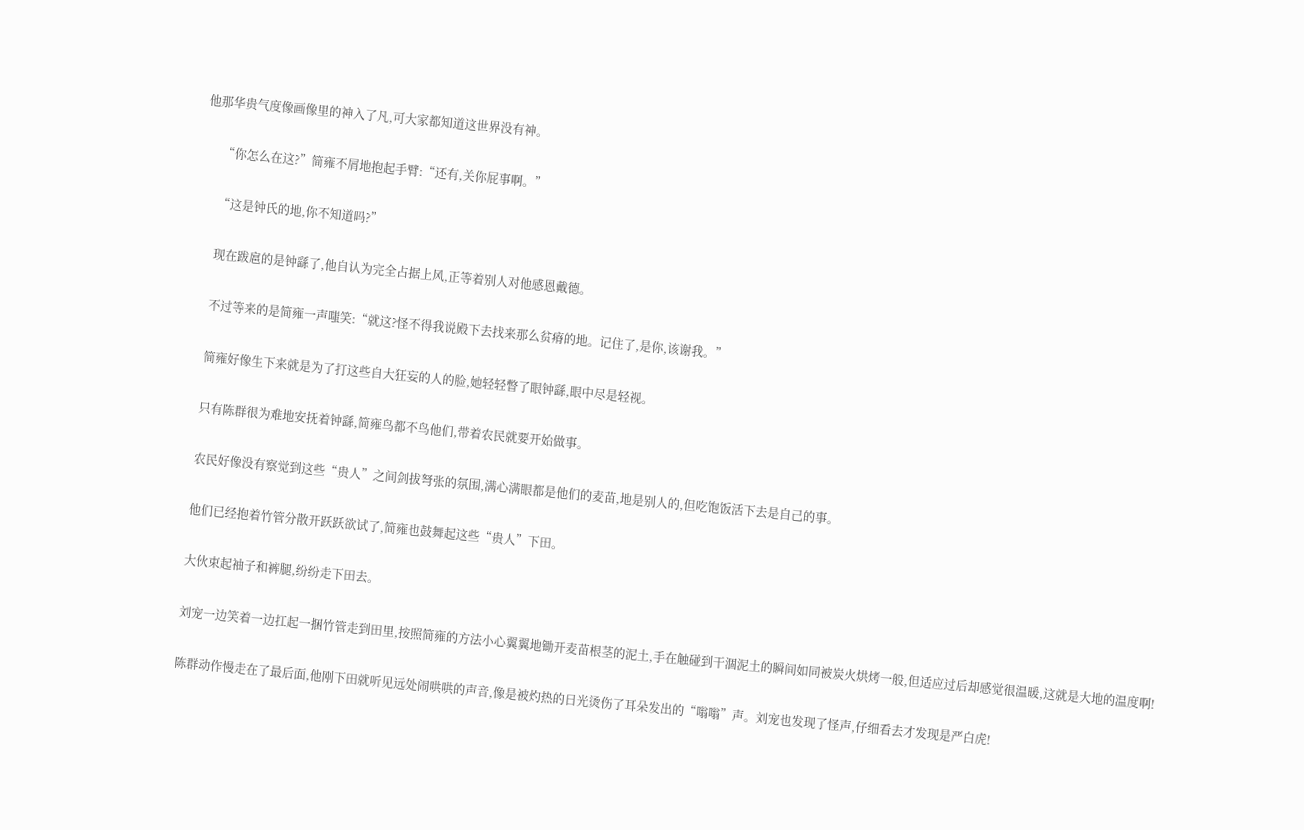他那华贵气度像画像里的神入了凡,可大家都知道这世界没有神。

      “你怎么在这?”简雍不屑地抱起手臂:“还有,关你屁事啊。”

      “这是钟氏的地,你不知道吗?”

      现在跋扈的是钟繇了,他自认为完全占据上风,正等着别人对他感恩戴德。

      不过等来的是简雍一声嗤笑:“就这?怪不得我说殿下去找来那么贫瘠的地。记住了,是你,该谢我。”

      简雍好像生下来就是为了打这些自大狂妄的人的脸,她轻轻瞥了眼钟繇,眼中尽是轻视。

      只有陈群很为难地安抚着钟繇,简雍鸟都不鸟他们,带着农民就要开始做事。

      农民好像没有察觉到这些“贵人”之间剑拔弩张的氛围,满心满眼都是他们的麦苗,地是别人的,但吃饱饭活下去是自己的事。

      他们已经抱着竹管分散开跃跃欲试了,简雍也鼓舞起这些“贵人”下田。

      大伙束起袖子和裤腿,纷纷走下田去。

      刘宠一边笑着一边扛起一捆竹管走到田里,按照简雍的方法小心翼翼地锄开麦苗根茎的泥土,手在触碰到干涸泥土的瞬间如同被炭火烘烤一般,但适应过后却感觉很温暖,这就是大地的温度啊!

      陈群动作慢走在了最后面,他刚下田就听见远处闹哄哄的声音,像是被灼热的日光烫伤了耳朵发出的“嗡嗡”声。刘宠也发现了怪声,仔细看去才发现是严白虎!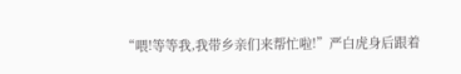“喂!等等我,我带乡亲们来帮忙啦!”严白虎身后跟着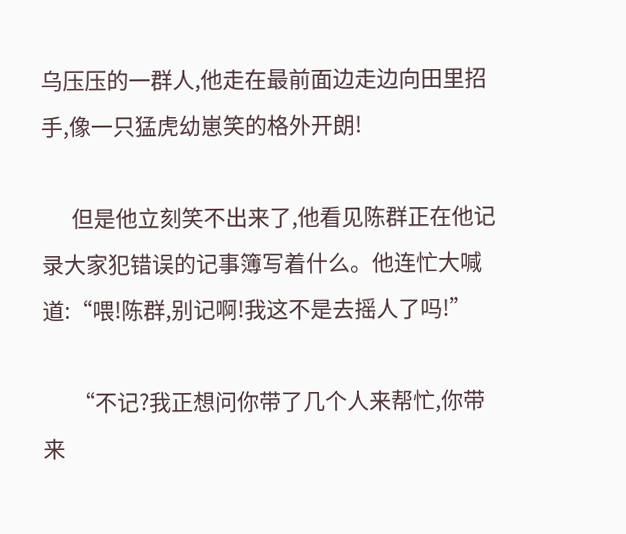乌压压的一群人,他走在最前面边走边向田里招手,像一只猛虎幼崽笑的格外开朗!

      但是他立刻笑不出来了,他看见陈群正在他记录大家犯错误的记事簿写着什么。他连忙大喊道:“喂!陈群,别记啊!我这不是去摇人了吗!”

      “不记?我正想问你带了几个人来帮忙,你带来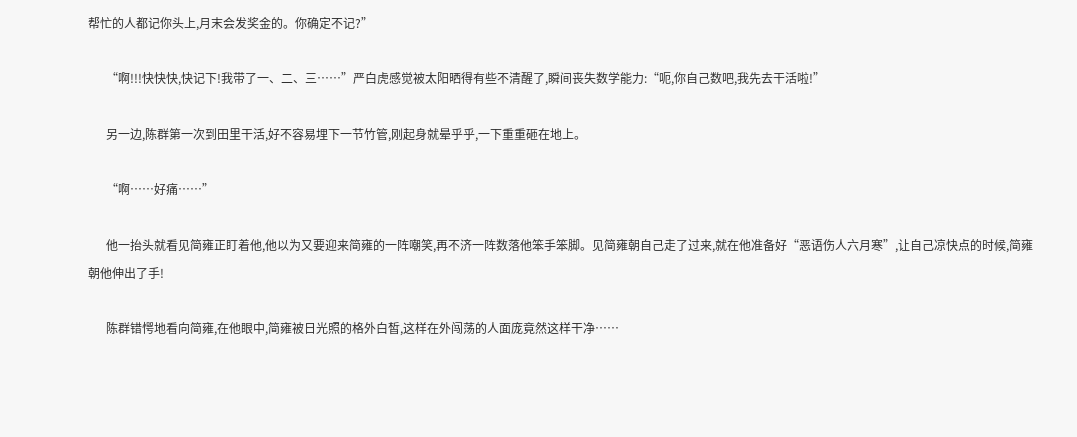帮忙的人都记你头上,月末会发奖金的。你确定不记?”

      “啊!!!快快快,快记下!我带了一、二、三……”严白虎感觉被太阳晒得有些不清醒了,瞬间丧失数学能力:“呃,你自己数吧,我先去干活啦!”

      另一边,陈群第一次到田里干活,好不容易埋下一节竹管,刚起身就晕乎乎,一下重重砸在地上。

      “啊……好痛……”

      他一抬头就看见简雍正盯着他,他以为又要迎来简雍的一阵嘲笑,再不济一阵数落他笨手笨脚。见简雍朝自己走了过来,就在他准备好“恶语伤人六月寒”,让自己凉快点的时候,简雍朝他伸出了手!

      陈群错愕地看向简雍,在他眼中,简雍被日光照的格外白皙,这样在外闯荡的人面庞竟然这样干净……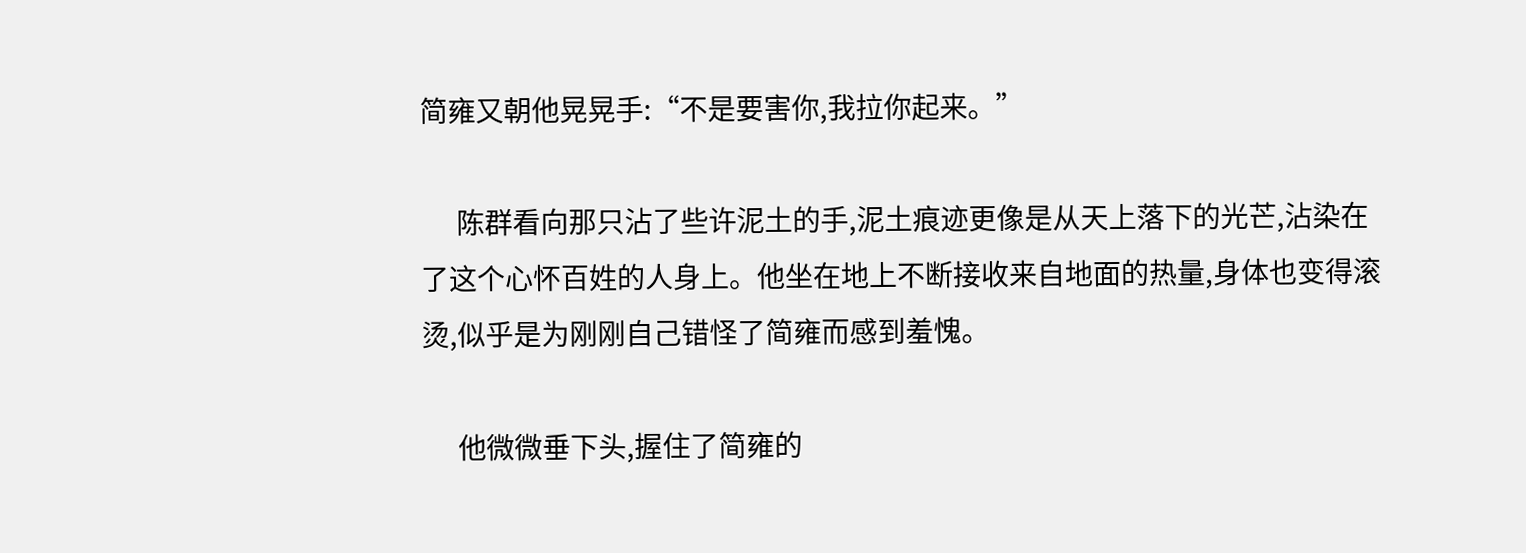简雍又朝他晃晃手:“不是要害你,我拉你起来。”

      陈群看向那只沾了些许泥土的手,泥土痕迹更像是从天上落下的光芒,沾染在了这个心怀百姓的人身上。他坐在地上不断接收来自地面的热量,身体也变得滚烫,似乎是为刚刚自己错怪了简雍而感到羞愧。

      他微微垂下头,握住了简雍的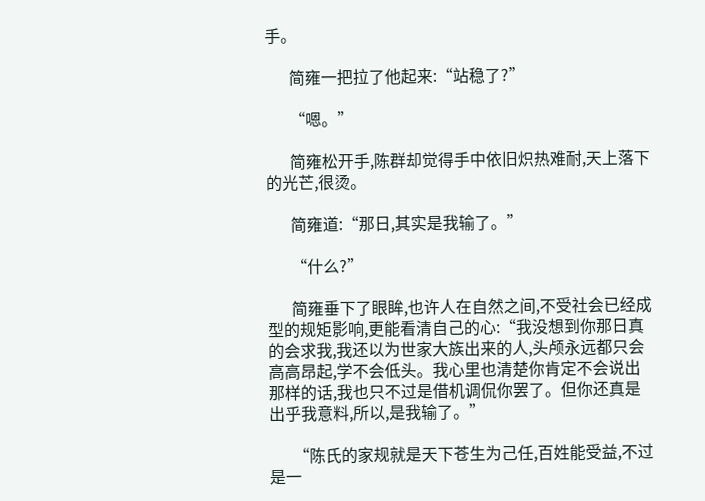手。

      简雍一把拉了他起来:“站稳了?”

      “嗯。”

      简雍松开手,陈群却觉得手中依旧炽热难耐,天上落下的光芒,很烫。

      简雍道:“那日,其实是我输了。”

      “什么?”

      简雍垂下了眼眸,也许人在自然之间,不受社会已经成型的规矩影响,更能看清自己的心:“我没想到你那日真的会求我,我还以为世家大族出来的人,头颅永远都只会高高昂起,学不会低头。我心里也清楚你肯定不会说出那样的话,我也只不过是借机调侃你罢了。但你还真是出乎我意料,所以,是我输了。”

      “陈氏的家规就是天下苍生为己任,百姓能受益,不过是一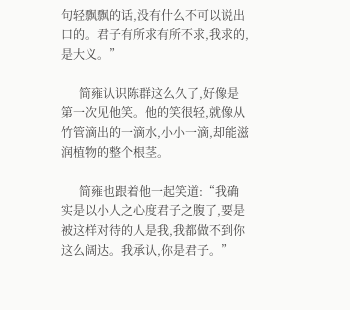句轻飘飘的话,没有什么不可以说出口的。君子有所求有所不求,我求的,是大义。”

      简雍认识陈群这么久了,好像是第一次见他笑。他的笑很轻,就像从竹管滴出的一滴水,小小一滴,却能滋润植物的整个根茎。

      简雍也跟着他一起笑道:“我确实是以小人之心度君子之腹了,要是被这样对待的人是我,我都做不到你这么阔达。我承认,你是君子。”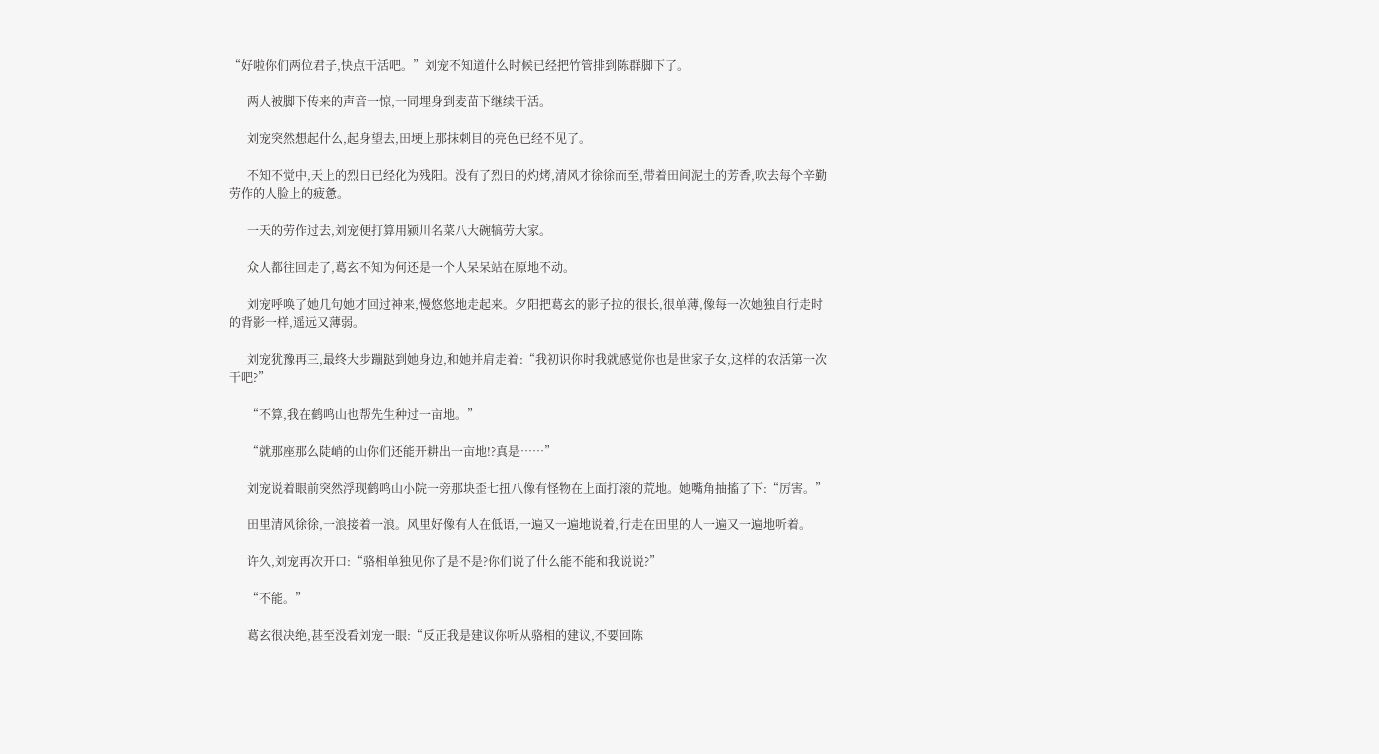“好啦你们两位君子,快点干活吧。”刘宠不知道什么时候已经把竹管排到陈群脚下了。

      两人被脚下传来的声音一惊,一同埋身到麦苗下继续干活。

      刘宠突然想起什么,起身望去,田埂上那抹刺目的亮色已经不见了。

      不知不觉中,天上的烈日已经化为残阳。没有了烈日的灼烤,清风才徐徐而至,带着田间泥土的芳香,吹去每个辛勤劳作的人脸上的疲惫。

      一天的劳作过去,刘宠便打算用颍川名菜八大碗犒劳大家。

      众人都往回走了,葛玄不知为何还是一个人呆呆站在原地不动。

      刘宠呼唤了她几句她才回过神来,慢悠悠地走起来。夕阳把葛玄的影子拉的很长,很单薄,像每一次她独自行走时的背影一样,遥远又薄弱。

      刘宠犹豫再三,最终大步蹦跶到她身边,和她并肩走着:“我初识你时我就感觉你也是世家子女,这样的农活第一次干吧?”

      “不算,我在鹤鸣山也帮先生种过一亩地。”

      “就那座那么陡峭的山你们还能开耕出一亩地!?真是……”

      刘宠说着眼前突然浮现鹤鸣山小院一旁那块歪七扭八像有怪物在上面打滚的荒地。她嘴角抽搐了下:“厉害。”

      田里清风徐徐,一浪接着一浪。风里好像有人在低语,一遍又一遍地说着,行走在田里的人一遍又一遍地听着。

      许久,刘宠再次开口:“骆相单独见你了是不是?你们说了什么能不能和我说说?”

      “不能。”

      葛玄很决绝,甚至没看刘宠一眼:“反正我是建议你听从骆相的建议,不要回陈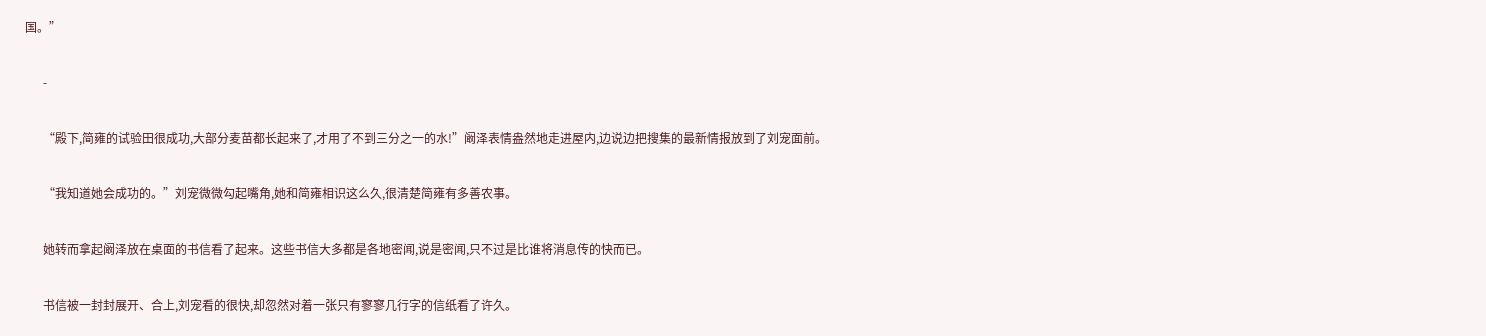国。”

      -

      “殿下,简雍的试验田很成功,大部分麦苗都长起来了,才用了不到三分之一的水!”阚泽表情盎然地走进屋内,边说边把搜集的最新情报放到了刘宠面前。

      “我知道她会成功的。”刘宠微微勾起嘴角,她和简雍相识这么久,很清楚简雍有多善农事。

      她转而拿起阚泽放在桌面的书信看了起来。这些书信大多都是各地密闻,说是密闻,只不过是比谁将消息传的快而已。

      书信被一封封展开、合上,刘宠看的很快,却忽然对着一张只有寥寥几行字的信纸看了许久。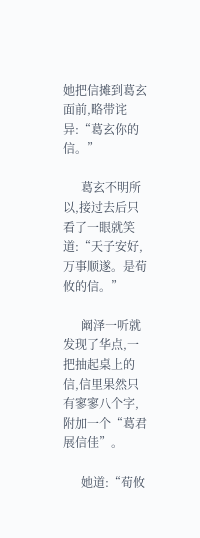她把信摊到葛玄面前,略带诧异:“葛玄你的信。”

      葛玄不明所以,接过去后只看了一眼就笑道:“天子安好,万事顺遂。是荀攸的信。”

      阚泽一听就发现了华点,一把抽起桌上的信,信里果然只有寥寥八个字,附加一个“葛君展信佳”。

      她道:“荀攸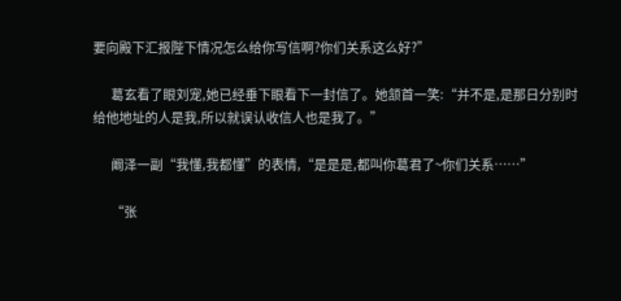要向殿下汇报陛下情况怎么给你写信啊?你们关系这么好?”

      葛玄看了眼刘宠,她已经垂下眼看下一封信了。她颔首一笑:“并不是,是那日分别时给他地址的人是我,所以就误认收信人也是我了。”

      阚泽一副“我懂,我都懂”的表情,“是是是,都叫你葛君了~你们关系……”

      “张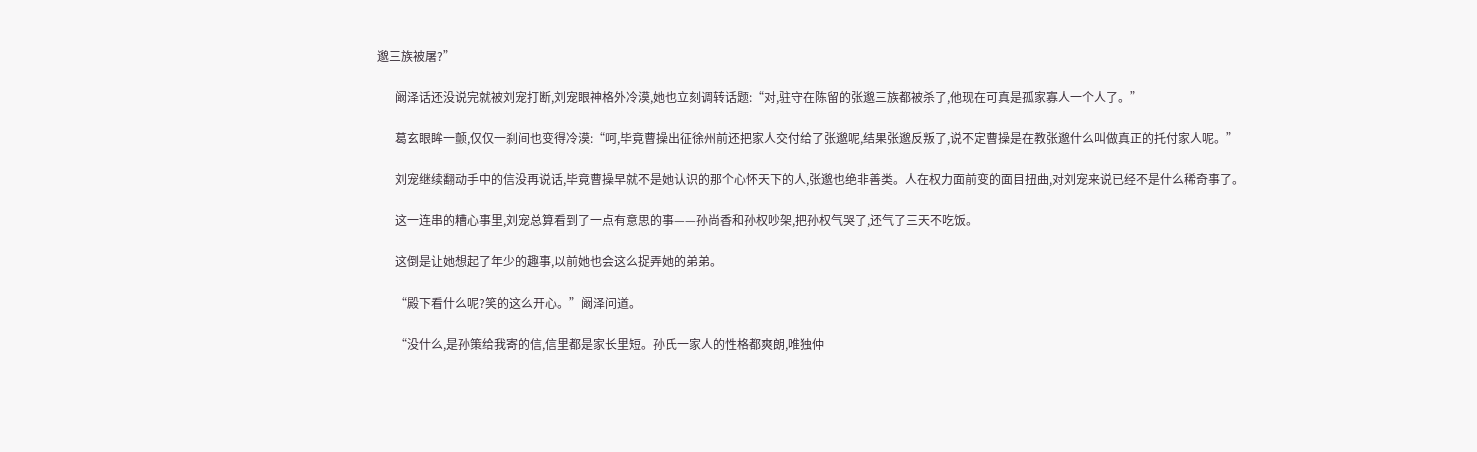邈三族被屠?”

      阚泽话还没说完就被刘宠打断,刘宠眼神格外冷漠,她也立刻调转话题:“对,驻守在陈留的张邈三族都被杀了,他现在可真是孤家寡人一个人了。”

      葛玄眼眸一颤,仅仅一刹间也变得冷漠:“呵,毕竟曹操出征徐州前还把家人交付给了张邈呢,结果张邈反叛了,说不定曹操是在教张邈什么叫做真正的托付家人呢。”

      刘宠继续翻动手中的信没再说话,毕竟曹操早就不是她认识的那个心怀天下的人,张邈也绝非善类。人在权力面前变的面目扭曲,对刘宠来说已经不是什么稀奇事了。

      这一连串的糟心事里,刘宠总算看到了一点有意思的事——孙尚香和孙权吵架,把孙权气哭了,还气了三天不吃饭。

      这倒是让她想起了年少的趣事,以前她也会这么捉弄她的弟弟。

      “殿下看什么呢?笑的这么开心。”阚泽问道。

      “没什么,是孙策给我寄的信,信里都是家长里短。孙氏一家人的性格都爽朗,唯独仲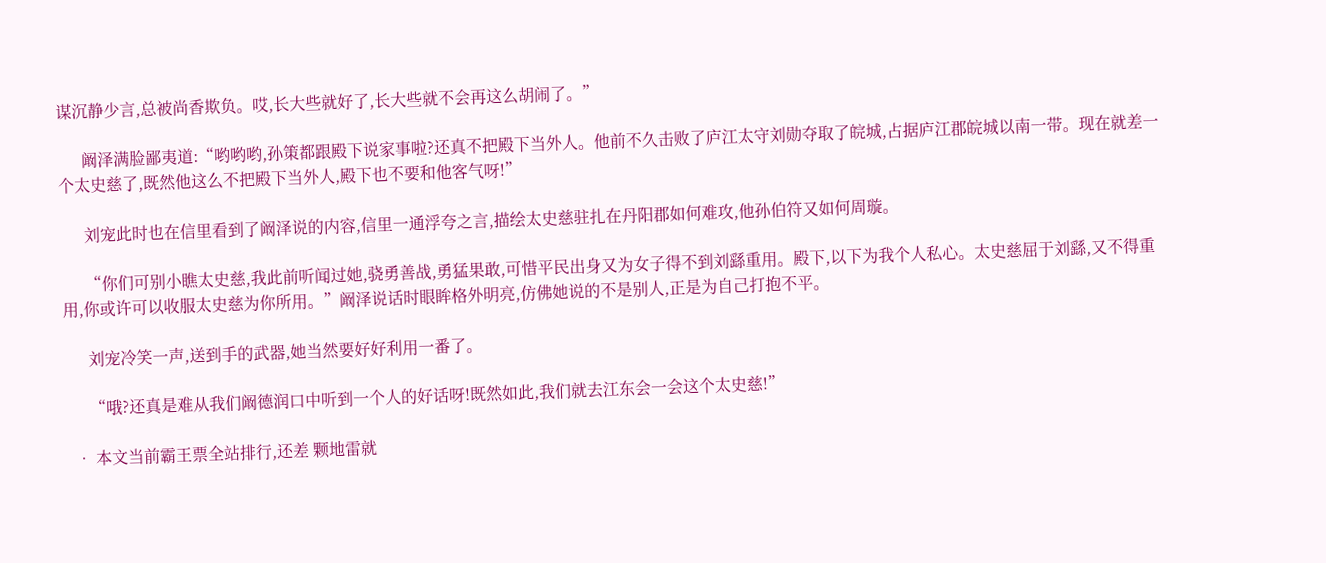谋沉静少言,总被尚香欺负。哎,长大些就好了,长大些就不会再这么胡闹了。”

      阚泽满脸鄙夷道:“哟哟哟,孙策都跟殿下说家事啦?还真不把殿下当外人。他前不久击败了庐江太守刘勋夺取了皖城,占据庐江郡皖城以南一带。现在就差一个太史慈了,既然他这么不把殿下当外人,殿下也不要和他客气呀!”

      刘宠此时也在信里看到了阚泽说的内容,信里一通浮夸之言,描绘太史慈驻扎在丹阳郡如何难攻,他孙伯符又如何周璇。

      “你们可别小瞧太史慈,我此前听闻过她,骁勇善战,勇猛果敢,可惜平民出身又为女子得不到刘繇重用。殿下,以下为我个人私心。太史慈屈于刘繇,又不得重用,你或许可以收服太史慈为你所用。”阚泽说话时眼眸格外明亮,仿佛她说的不是别人,正是为自己打抱不平。

      刘宠冷笑一声,送到手的武器,她当然要好好利用一番了。

      “哦?还真是难从我们阚德润口中听到一个人的好话呀!既然如此,我们就去江东会一会这个太史慈!”

  • 本文当前霸王票全站排行,还差 颗地雷就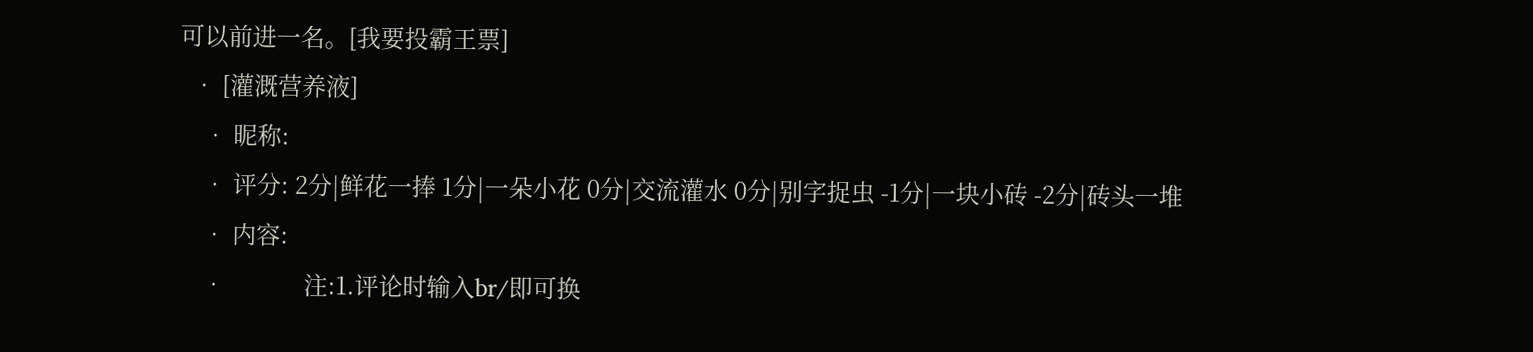可以前进一名。[我要投霸王票]
  • [灌溉营养液]
    • 昵称:
    • 评分: 2分|鲜花一捧 1分|一朵小花 0分|交流灌水 0分|别字捉虫 -1分|一块小砖 -2分|砖头一堆
    • 内容:
    •             注:1.评论时输入br/即可换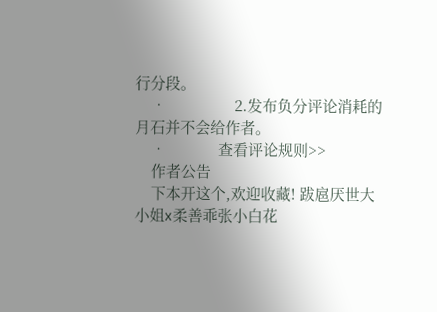行分段。
    •                 2.发布负分评论消耗的月石并不会给作者。
    •             查看评论规则>>
    作者公告
    下本开这个,欢迎收藏! 跋扈厌世大小姐x柔善乖张小白花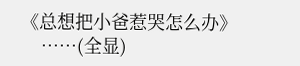《总想把小爸惹哭怎么办》
    ……(全显)